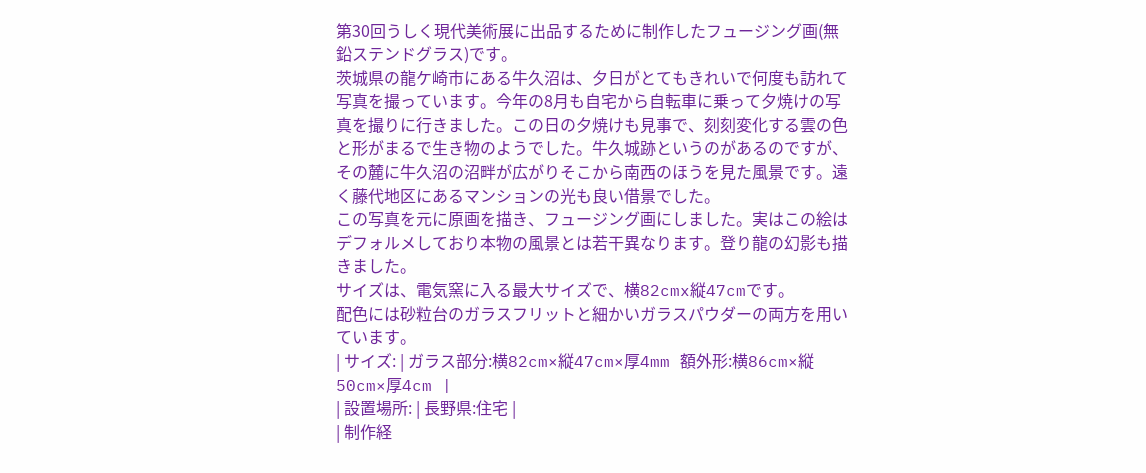第30回うしく現代美術展に出品するために制作したフュージング画(無鉛ステンドグラス)です。
茨城県の龍ケ崎市にある牛久沼は、夕日がとてもきれいで何度も訪れて写真を撮っています。今年の8月も自宅から自転車に乗って夕焼けの写真を撮りに行きました。この日の夕焼けも見事で、刻刻変化する雲の色と形がまるで生き物のようでした。牛久城跡というのがあるのですが、その麓に牛久沼の沼畔が広がりそこから南西のほうを見た風景です。遠く藤代地区にあるマンションの光も良い借景でした。
この写真を元に原画を描き、フュージング画にしました。実はこの絵はデフォルメしており本物の風景とは若干異なります。登り龍の幻影も描きました。
サイズは、電気窯に入る最大サイズで、横82cmx縦47cmです。
配色には砂粒台のガラスフリットと細かいガラスパウダーの両方を用いています。
| サイズ: | ガラス部分:横82cm×縦47cm×厚4mm 額外形:横86cm×縦50cm×厚4cm |
| 設置場所: | 長野県:住宅 |
| 制作経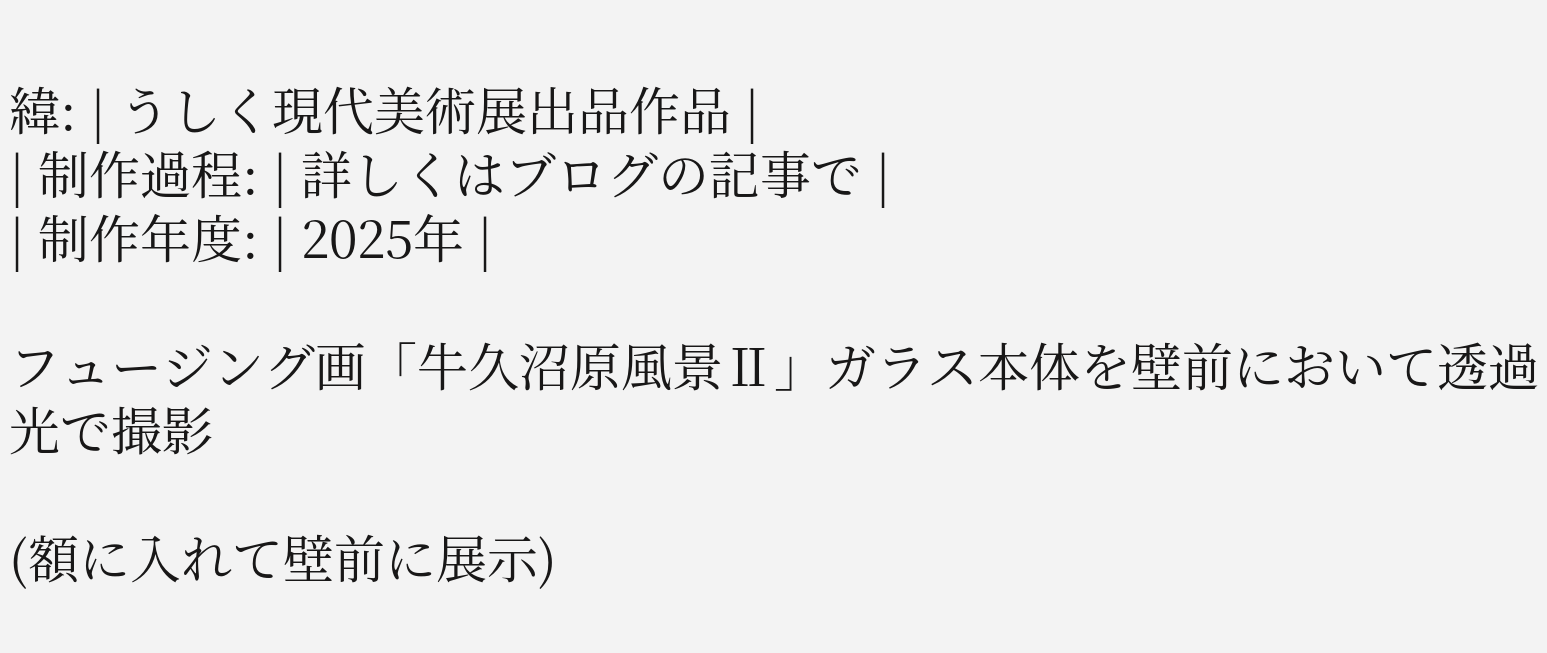緯: | うしく現代美術展出品作品 |
| 制作過程: | 詳しくはブログの記事で |
| 制作年度: | 2025年 |

フュージング画「牛久沼原風景Ⅱ」ガラス本体を壁前において透過光で撮影

(額に入れて壁前に展示)